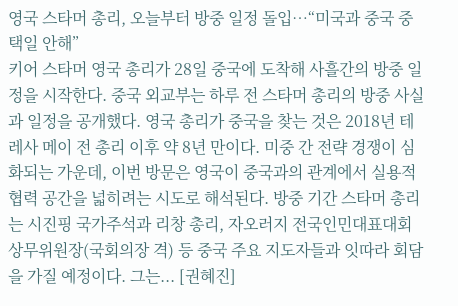영국 스타머 총리, 오늘부터 방중 일정 돌입…“미국과 중국 중 택일 안해”
키어 스타머 영국 총리가 28일 중국에 도착해 사흘간의 방중 일정을 시작한다. 중국 외교부는 하루 전 스타머 총리의 방중 사실과 일정을 공개했다. 영국 총리가 중국을 찾는 것은 2018년 테레사 메이 전 총리 이후 약 8년 만이다. 미중 간 전략 경쟁이 심화되는 가운데, 이번 방문은 영국이 중국과의 관계에서 실용적 협력 공간을 넓히려는 시도로 해석된다. 방중 기간 스타머 총리는 시진핑 국가주석과 리창 총리, 자오러지 전국인민대표대회 상무위원장(국회의장 격) 등 중국 주요 지도자들과 잇따라 회담을 가질 예정이다. 그는... [권혜진]